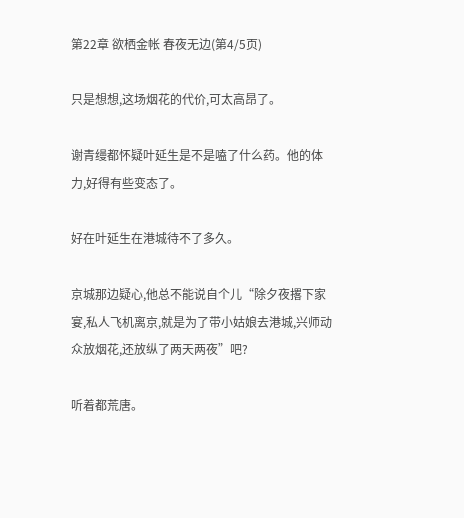第22章 欲栖金帐 春夜无边(第4/5页)

只是想想,这场烟花的代价,可太高昂了。

谢青缦都怀疑叶延生是不是嗑了什么药。他的体力,好得有些变态了。

好在叶延生在港城待不了多久。

京城那边疑心,他总不能说自个儿“除夕夜撂下家宴,私人飞机离京,就是为了带小姑娘去港城,兴师动众放烟花,还放纵了两天两夜”吧?

听着都荒唐。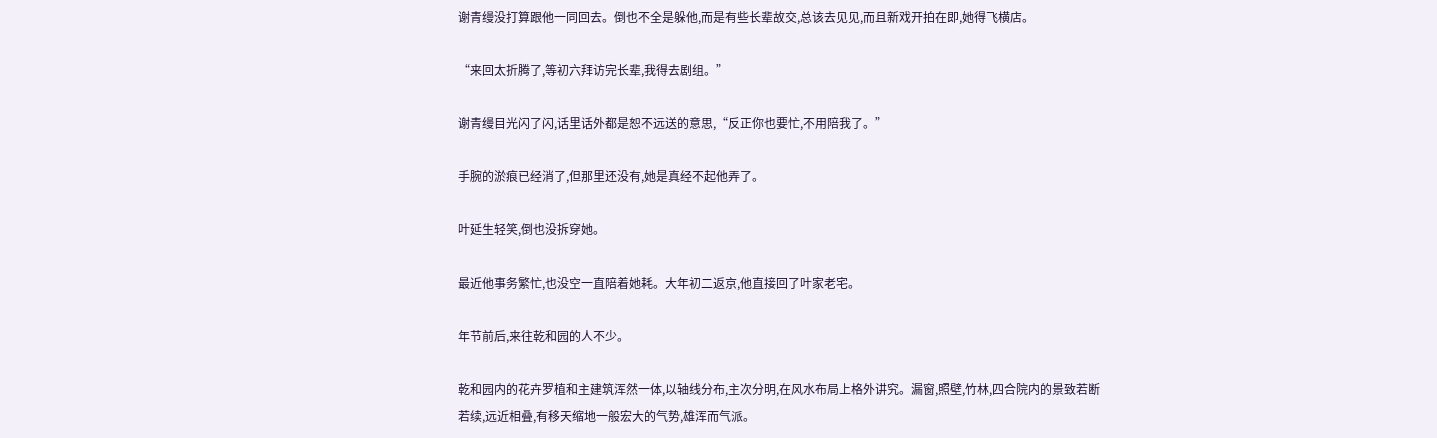谢青缦没打算跟他一同回去。倒也不全是躲他,而是有些长辈故交,总该去见见,而且新戏开拍在即,她得飞横店。

“来回太折腾了,等初六拜访完长辈,我得去剧组。”

谢青缦目光闪了闪,话里话外都是恕不远送的意思,“反正你也要忙,不用陪我了。”

手腕的淤痕已经消了,但那里还没有,她是真经不起他弄了。

叶延生轻笑,倒也没拆穿她。

最近他事务繁忙,也没空一直陪着她耗。大年初二返京,他直接回了叶家老宅。

年节前后,来往乾和园的人不少。

乾和园内的花卉罗植和主建筑浑然一体,以轴线分布,主次分明,在风水布局上格外讲究。漏窗,照壁,竹林,四合院内的景致若断若续,远近相叠,有移天缩地一般宏大的气势,雄浑而气派。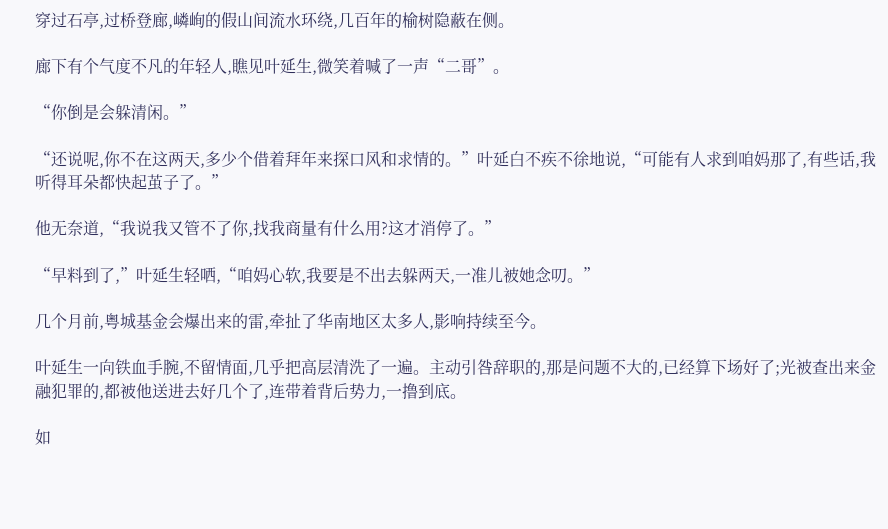穿过石亭,过桥登廊,嶙峋的假山间流水环绕,几百年的榆树隐蔽在侧。

廊下有个气度不凡的年轻人,瞧见叶延生,微笑着喊了一声“二哥”。

“你倒是会躲清闲。”

“还说呢,你不在这两天,多少个借着拜年来探口风和求情的。”叶延白不疾不徐地说,“可能有人求到咱妈那了,有些话,我听得耳朵都快起茧子了。”

他无奈道,“我说我又管不了你,找我商量有什么用?这才消停了。”

“早料到了,”叶延生轻哂,“咱妈心软,我要是不出去躲两天,一准儿被她念叨。”

几个月前,粤城基金会爆出来的雷,牵扯了华南地区太多人,影响持续至今。

叶延生一向铁血手腕,不留情面,几乎把高层清洗了一遍。主动引咎辞职的,那是问题不大的,已经算下场好了;光被查出来金融犯罪的,都被他送进去好几个了,连带着背后势力,一撸到底。

如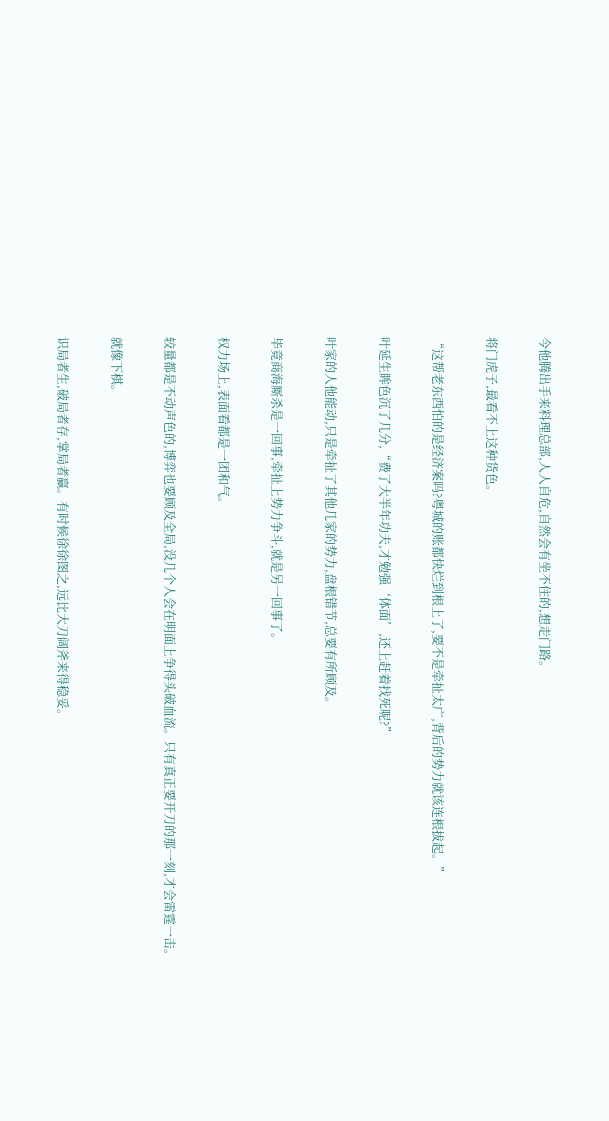今他腾出手来料理总部,人人自危,自然会有坐不住的,想走门路。

将门虎子,最看不上这种货色。

“这帮老东西怕的是经济案吗?粤城的账都快烂到根上了,要不是牵扯太广,背后的势力就该连根拔起。”

叶延生眸色沉了几分,“费了大半年功夫,才勉强‘体面’,还上赶着找死呢?”

叶家的人他能动,只是牵扯了其他几家的势力,盘根错节,总要有所顾及。

毕竟商海厮杀是一回事,牵扯上势力争斗,就是另一回事了。

权力场上,表面看都是一团和气。

较量都是不动声色的,博弈也要顾及全局,没几个人会在明面上争得头破血流。只有真正要开刀的那一刻,才会雷霆一击。

就像下棋。

识局者生,破局者存,掌局者赢。有时候徐徐图之,远比大刀阔斧来得稳妥。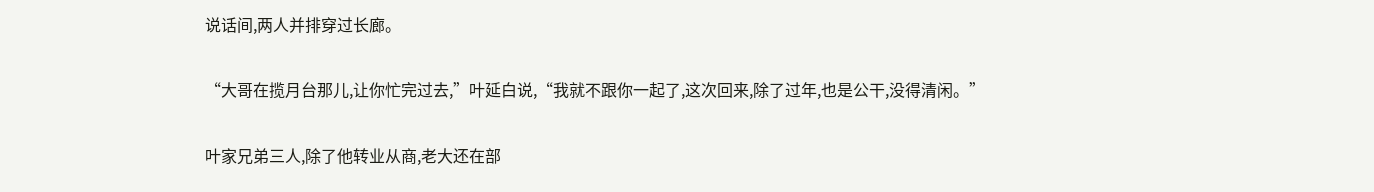说话间,两人并排穿过长廊。

“大哥在揽月台那儿,让你忙完过去,”叶延白说,“我就不跟你一起了,这次回来,除了过年,也是公干,没得清闲。”

叶家兄弟三人,除了他转业从商,老大还在部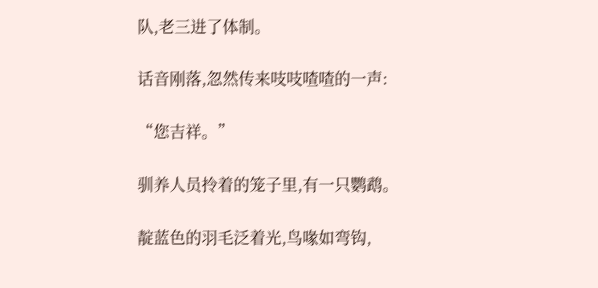队,老三进了体制。

话音刚落,忽然传来吱吱喳喳的一声:

“您吉祥。”

驯养人员拎着的笼子里,有一只鹦鹉。

靛蓝色的羽毛泛着光,鸟喙如弯钩,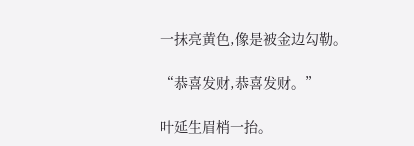一抹亮黄色,像是被金边勾勒。

“恭喜发财,恭喜发财。”

叶延生眉梢一抬。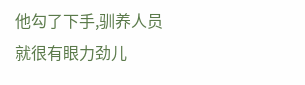他勾了下手,驯养人员就很有眼力劲儿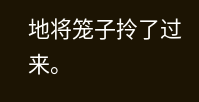地将笼子拎了过来。